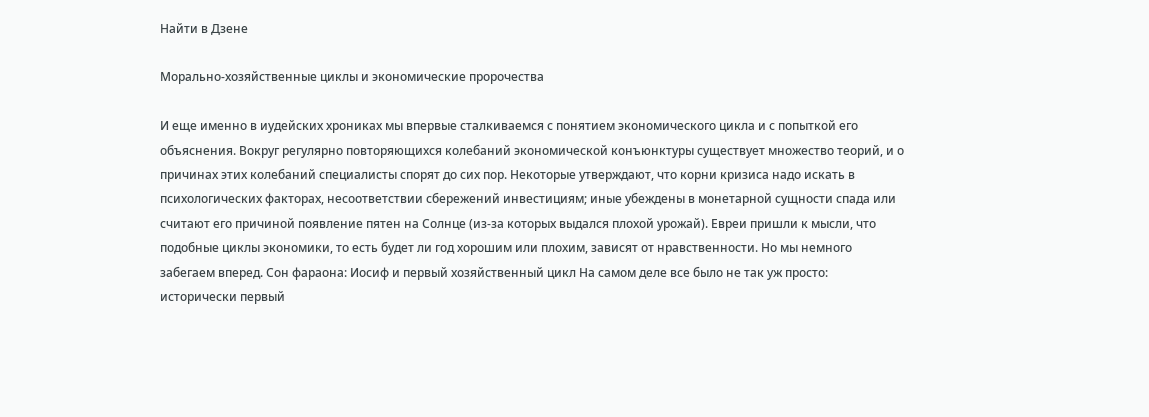Найти в Дзене

Морально‑хозяйственные циклы и экономические пророчества

И еще именно в иудейских хрониках мы впервые сталкиваемся с понятием экономического цикла и с попыткой его объяснения. Вокруг регулярно повторяющихся колебаний экономической конъюнктуры существует множество теорий, и о причинах этих колебаний специалисты спорят до сих пор. Некоторые утверждают, что корни кризиса надо искать в психологических факторах, несоответствии сбережений инвестициям; иные убеждены в монетарной сущности спада или считают его причиной появление пятен на Солнце (из‑за которых выдался плохой урожай). Евреи пришли к мысли, что подобные циклы экономики, то есть будет ли год хорошим или плохим, зависят от нравственности. Но мы немного забегаем вперед. Сон фараона: Иосиф и первый хозяйственный цикл На самом деле все было не так уж просто: исторически первый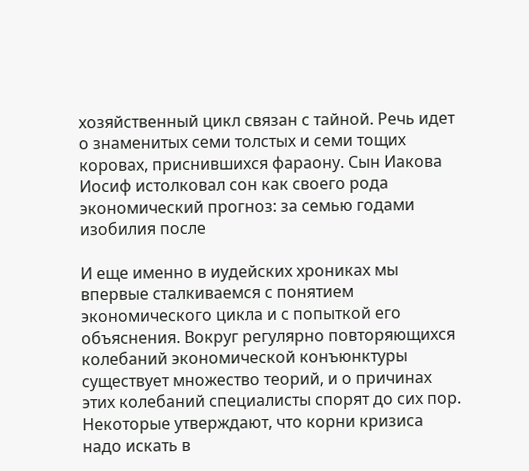хозяйственный цикл связан с тайной. Речь идет о знаменитых семи толстых и семи тощих коровах, приснившихся фараону. Сын Иакова Иосиф истолковал сон как своего рода экономический прогноз: за семью годами изобилия после

И еще именно в иудейских хрониках мы впервые сталкиваемся с понятием экономического цикла и с попыткой его объяснения. Вокруг регулярно повторяющихся колебаний экономической конъюнктуры существует множество теорий, и о причинах этих колебаний специалисты спорят до сих пор. Некоторые утверждают, что корни кризиса надо искать в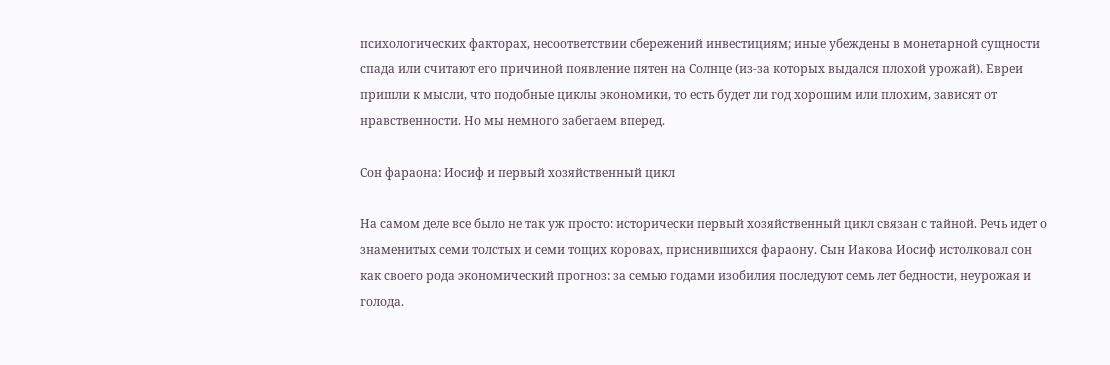психологических факторах, несоответствии сбережений инвестициям; иные убеждены в монетарной сущности спада или считают его причиной появление пятен на Солнце (из‑за которых выдался плохой урожай). Евреи пришли к мысли, что подобные циклы экономики, то есть будет ли год хорошим или плохим, зависят от нравственности. Но мы немного забегаем вперед.

Сон фараона: Иосиф и первый хозяйственный цикл

На самом деле все было не так уж просто: исторически первый хозяйственный цикл связан с тайной. Речь идет о знаменитых семи толстых и семи тощих коровах, приснившихся фараону. Сын Иакова Иосиф истолковал сон как своего рода экономический прогноз: за семью годами изобилия последуют семь лет бедности, неурожая и голода.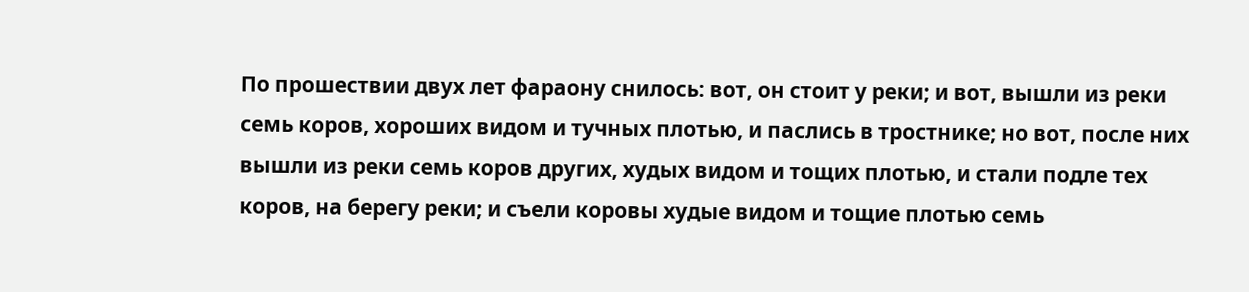По прошествии двух лет фараону снилось: вот, он стоит у реки; и вот, вышли из реки семь коров, хороших видом и тучных плотью, и паслись в тростнике; но вот, после них вышли из реки семь коров других, худых видом и тощих плотью, и стали подле тех коров, на берегу реки; и съели коровы худые видом и тощие плотью семь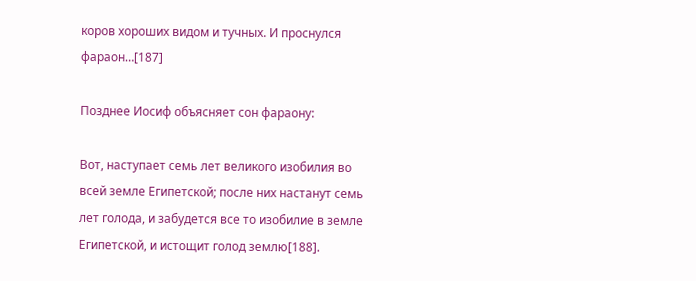коров хороших видом и тучных. И проснулся фараон…[187]

Позднее Иосиф объясняет сон фараону:

Вот, наступает семь лет великого изобилия во всей земле Египетской; после них настанут семь лет голода, и забудется все то изобилие в земле Египетской, и истощит голод землю[188].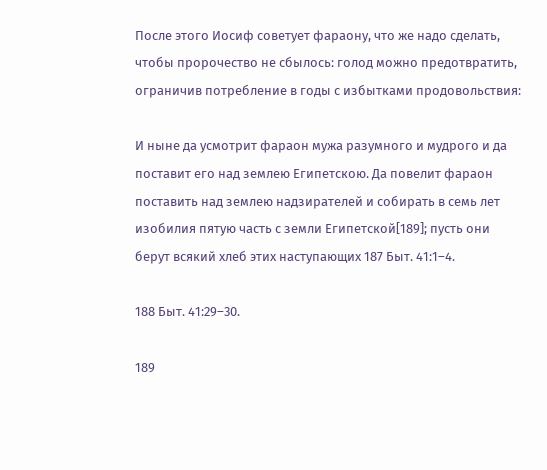После этого Иосиф советует фараону, что же надо сделать, чтобы пророчество не сбылось: голод можно предотвратить, ограничив потребление в годы с избытками продовольствия:

И ныне да усмотрит фараон мужа разумного и мудрого и да поставит его над землею Египетскою. Да повелит фараон поставить над землею надзирателей и собирать в семь лет изобилия пятую часть с земли Египетской[189]; пусть они берут всякий хлеб этих наступающих 187 Быт. 41:1–4.

188 Быт. 41:29–30.

189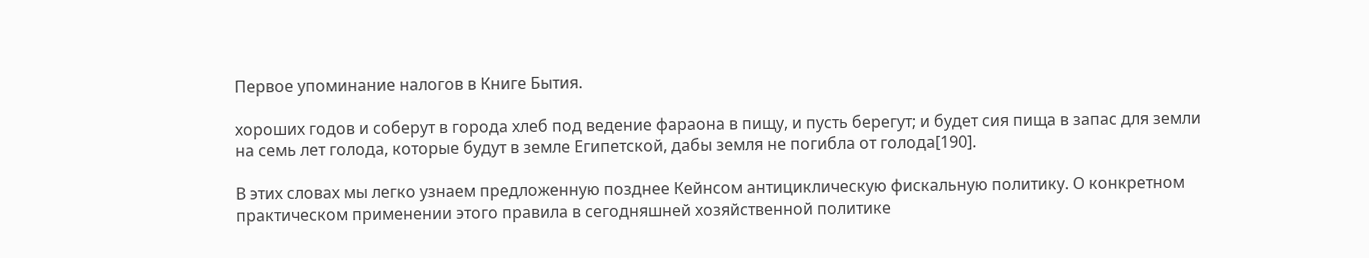Первое упоминание налогов в Книге Бытия.

хороших годов и соберут в города хлеб под ведение фараона в пищу, и пусть берегут; и будет сия пища в запас для земли на семь лет голода, которые будут в земле Египетской, дабы земля не погибла от голода[190].

В этих словах мы легко узнаем предложенную позднее Кейнсом антициклическую фискальную политику. О конкретном практическом применении этого правила в сегодняшней хозяйственной политике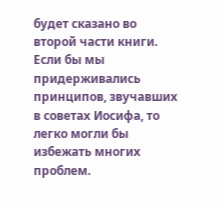будет сказано во второй части книги. Если бы мы придерживались принципов, звучавших в советах Иосифа, то легко могли бы избежать многих проблем.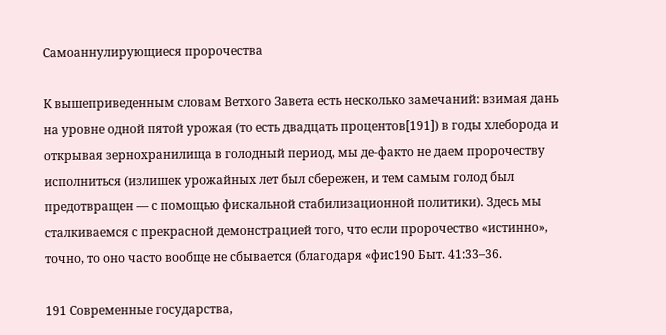Самоаннулирующиеся пророчества

К вышеприведенным словам Ветхого Завета есть несколько замечаний: взимая дань на уровне одной пятой урожая (то есть двадцать процентов[191]) в годы хлеборода и открывая зернохранилища в голодный период, мы де‑факто не даем пророчеству исполниться (излишек урожайных лет был сбережен, и тем самым голод был предотвращен — с помощью фискальной стабилизационной политики). Здесь мы сталкиваемся с прекрасной демонстрацией того, что если пророчество «истинно», точно, то оно часто вообще не сбывается (благодаря «фис190 Быт. 41:33–36.

191 Современные государства,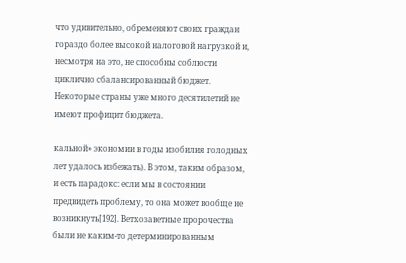что удивительно, обременяют своих граждан гораздо более высокой налоговой нагрузкой и, несмотря на это, не способны соблюсти циклично сбалансированный бюджет. Некоторые страны уже много десятилетий не имеют профицит бюджета.

кальной» экономии в годы изобилия голодных лет удалось избежать). В этом, таким образом, и есть парадокс: если мы в состоянии предвидеть проблему, то она может вообще не возникнуть[192]. Ветхозаветные пророчества были не каким‑то детерминированным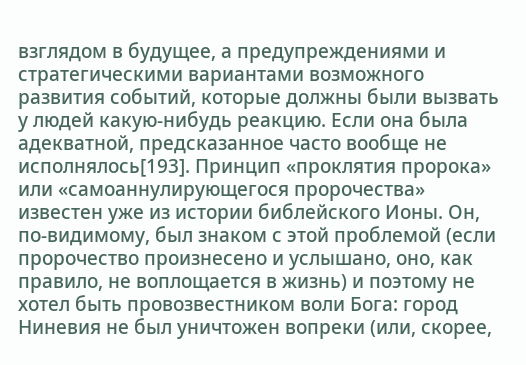взглядом в будущее, а предупреждениями и стратегическими вариантами возможного развития событий, которые должны были вызвать у людей какую‑нибудь реакцию. Если она была адекватной, предсказанное часто вообще не исполнялось[193]. Принцип «проклятия пророка» или «самоаннулирующегося пророчества» известен уже из истории библейского Ионы. Он, по‑видимому, был знаком с этой проблемой (если пророчество произнесено и услышано, оно, как правило, не воплощается в жизнь) и поэтому не хотел быть провозвестником воли Бога: город Ниневия не был уничтожен вопреки (или, скорее,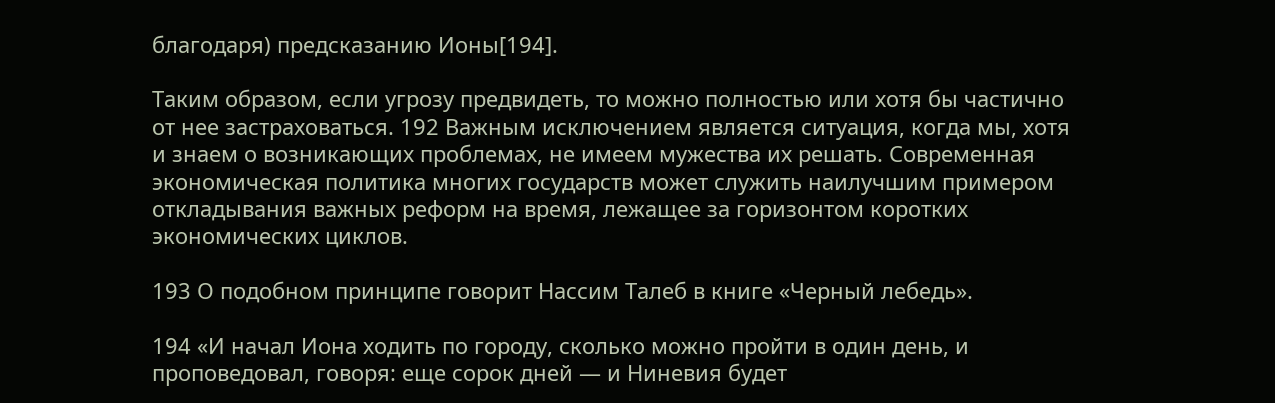благодаря) предсказанию Ионы[194].

Таким образом, если угрозу предвидеть, то можно полностью или хотя бы частично от нее застраховаться. 192 Важным исключением является ситуация, когда мы, хотя и знаем о возникающих проблемах, не имеем мужества их решать. Современная экономическая политика многих государств может служить наилучшим примером откладывания важных реформ на время, лежащее за горизонтом коротких экономических циклов.

193 О подобном принципе говорит Нассим Талеб в книге «Черный лебедь».

194 «И начал Иона ходить по городу, сколько можно пройти в один день, и проповедовал, говоря: еще сорок дней — и Ниневия будет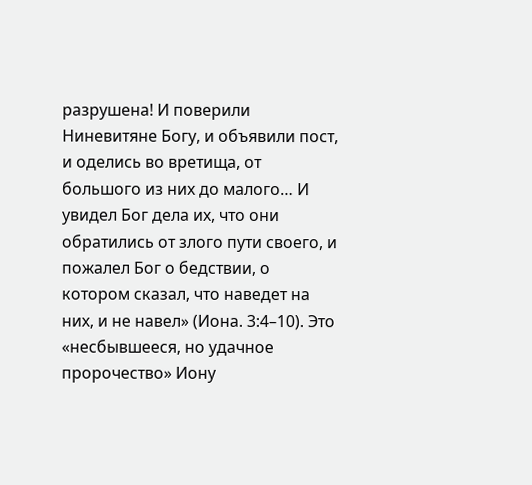разрушена! И поверили Ниневитяне Богу, и объявили пост, и оделись во вретища, от большого из них до малого… И увидел Бог дела их, что они обратились от злого пути своего, и пожалел Бог о бедствии, о котором сказал, что наведет на них, и не навел» (Иона. 3:4–10). Это «несбывшееся, но удачное пророчество» Иону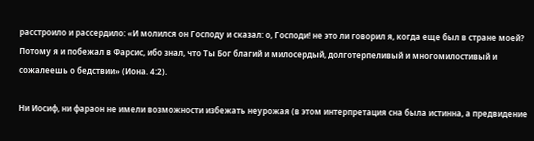расстроило и рассердило: «И молился он Господу и сказал: о, Господи! не это ли говорил я, когда еще был в стране моей? Потому я и побежал в Фарсис, ибо знал, что Ты Бог благий и милосердый, долготерпеливый и многомилостивый и сожалеешь о бедствии» (Иона. 4:2).

Ни Иосиф, ни фараон не имели возможности избежать неурожая (в этом интерпретация сна была истинна, а предвидение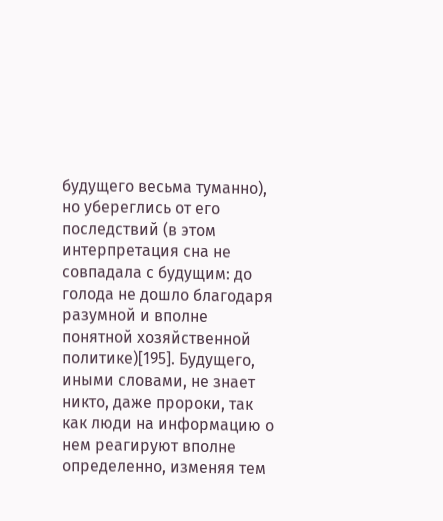будущего весьма туманно), но убереглись от его последствий (в этом интерпретация сна не совпадала с будущим: до голода не дошло благодаря разумной и вполне понятной хозяйственной политике)[195]. Будущего, иными словами, не знает никто, даже пророки, так как люди на информацию о нем реагируют вполне определенно, изменяя тем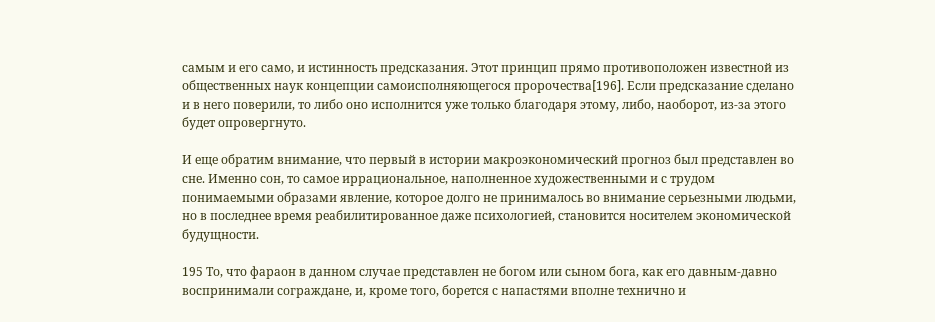самым и его само, и истинность предсказания. Этот принцип прямо противоположен известной из общественных наук концепции самоисполняющегося пророчества[196]. Если предсказание сделано и в него поверили, то либо оно исполнится уже только благодаря этому, либо, наоборот, из‑за этого будет опровергнуто.

И еще обратим внимание, что первый в истории макроэкономический прогноз был представлен во сне. Именно сон, то самое иррациональное, наполненное художественными и с трудом понимаемыми образами явление, которое долго не принималось во внимание серьезными людьми, но в последнее время реабилитированное даже психологией, становится носителем экономической будущности.

195 То, что фараон в данном случае представлен не богом или сыном бога, как его давным‑давно воспринимали сограждане, и, кроме того, борется с напастями вполне технично и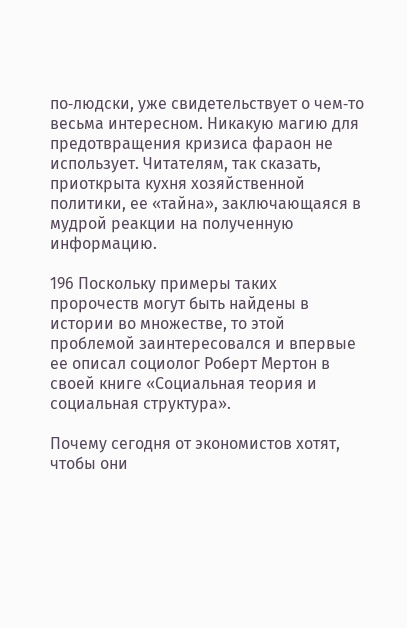по‑людски, уже свидетельствует о чем‑то весьма интересном. Никакую магию для предотвращения кризиса фараон не использует. Читателям, так сказать, приоткрыта кухня хозяйственной политики, ее «тайна», заключающаяся в мудрой реакции на полученную информацию.

196 Поскольку примеры таких пророчеств могут быть найдены в истории во множестве, то этой проблемой заинтересовался и впервые ее описал социолог Роберт Мертон в своей книге «Социальная теория и социальная структура».

Почему сегодня от экономистов хотят, чтобы они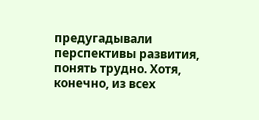предугадывали перспективы развития, понять трудно. Хотя, конечно, из всех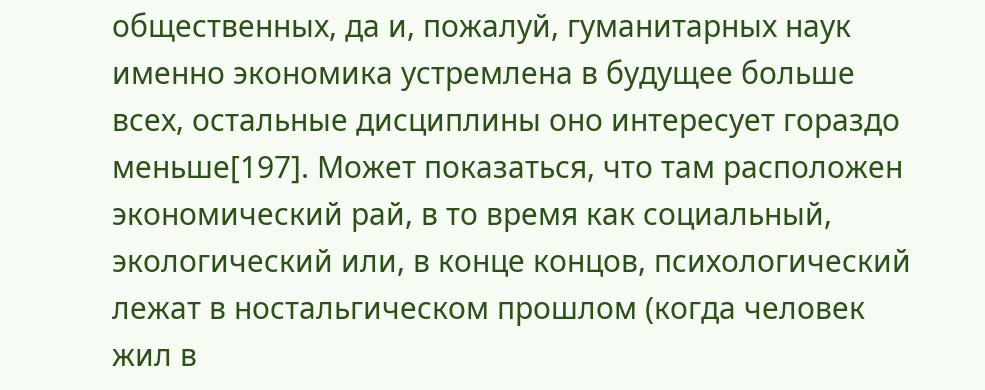общественных, да и, пожалуй, гуманитарных наук именно экономика устремлена в будущее больше всех, остальные дисциплины оно интересует гораздо меньше[197]. Может показаться, что там расположен экономический рай, в то время как социальный, экологический или, в конце концов, психологический лежат в ностальгическом прошлом (когда человек жил в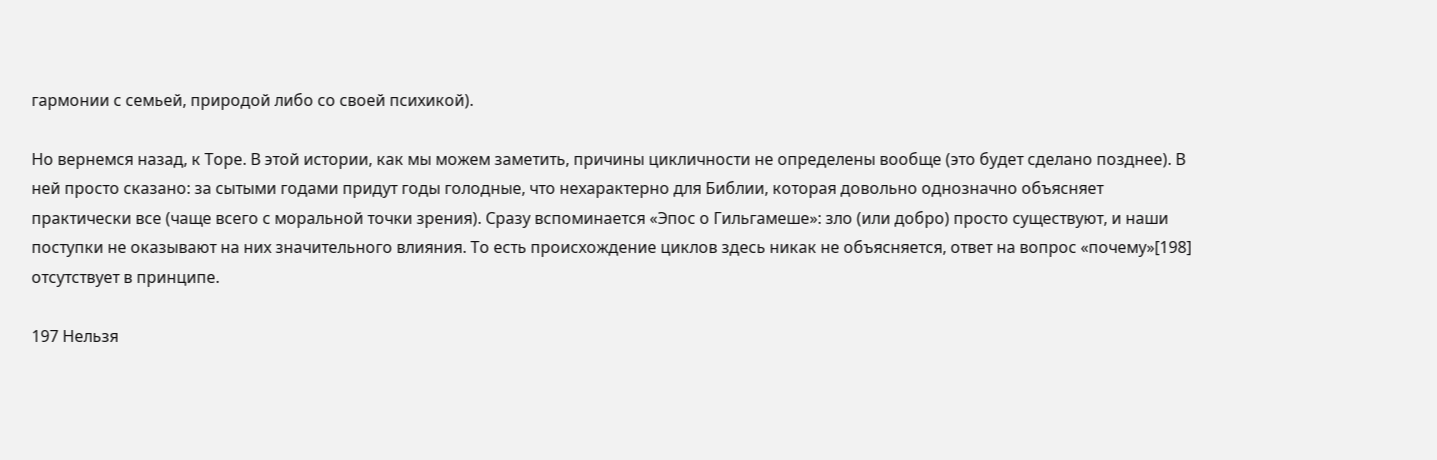гармонии с семьей, природой либо со своей психикой).

Но вернемся назад, к Торе. В этой истории, как мы можем заметить, причины цикличности не определены вообще (это будет сделано позднее). В ней просто сказано: за сытыми годами придут годы голодные, что нехарактерно для Библии, которая довольно однозначно объясняет практически все (чаще всего с моральной точки зрения). Сразу вспоминается «Эпос о Гильгамеше»: зло (или добро) просто существуют, и наши поступки не оказывают на них значительного влияния. То есть происхождение циклов здесь никак не объясняется, ответ на вопрос «почему»[198] отсутствует в принципе.

197 Нельзя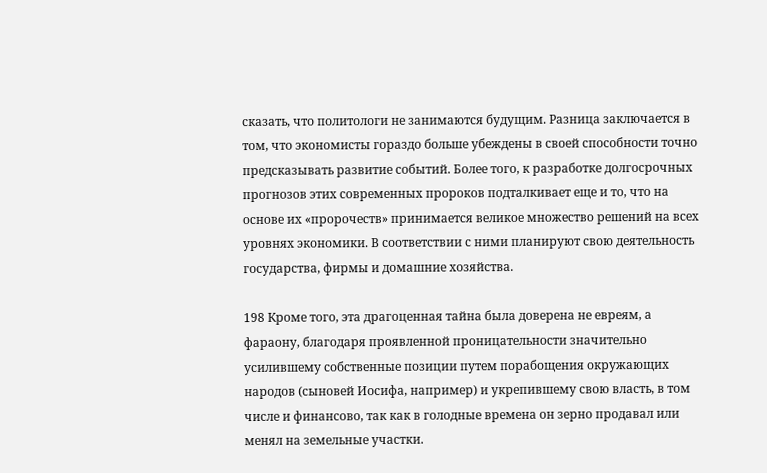сказать, что политологи не занимаются будущим. Разница заключается в том, что экономисты гораздо больше убеждены в своей способности точно предсказывать развитие событий. Более того, к разработке долгосрочных прогнозов этих современных пророков подталкивает еще и то, что на основе их «пророчеств» принимается великое множество решений на всех уровнях экономики. В соответствии с ними планируют свою деятельность государства, фирмы и домашние хозяйства.

198 Кроме того, эта драгоценная тайна была доверена не евреям, а фараону, благодаря проявленной проницательности значительно усилившему собственные позиции путем порабощения окружающих народов (сыновей Иосифа, например) и укрепившему свою власть, в том числе и финансово, так как в голодные времена он зерно продавал или менял на земельные участки.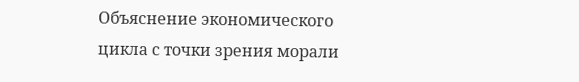Объяснение экономического цикла с точки зрения морали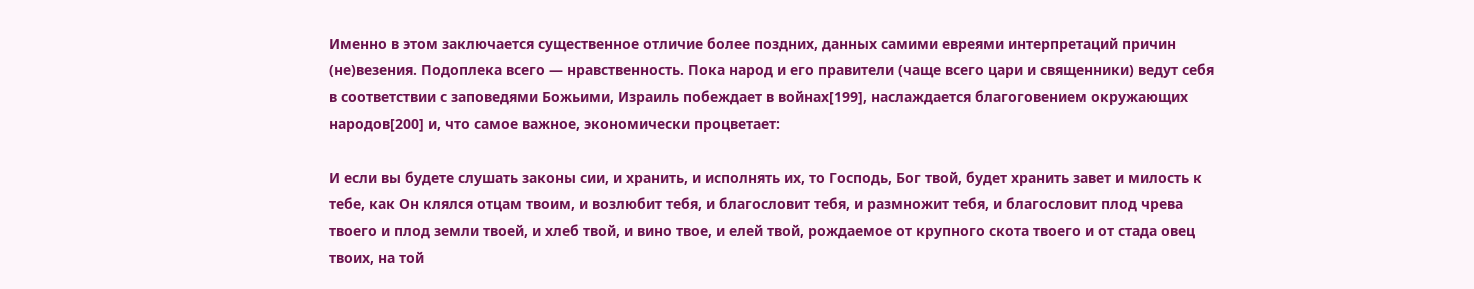Именно в этом заключается существенное отличие более поздних, данных самими евреями интерпретаций причин (не)везения. Подоплека всего — нравственность. Пока народ и его правители (чаще всего цари и священники) ведут себя в соответствии с заповедями Божьими, Израиль побеждает в войнах[199], наслаждается благоговением окружающих народов[200] и, что самое важное, экономически процветает:

И если вы будете слушать законы сии, и хранить, и исполнять их, то Господь, Бог твой, будет хранить завет и милость к тебе, как Он клялся отцам твоим, и возлюбит тебя, и благословит тебя, и размножит тебя, и благословит плод чрева твоего и плод земли твоей, и хлеб твой, и вино твое, и елей твой, рождаемое от крупного скота твоего и от стада овец твоих, на той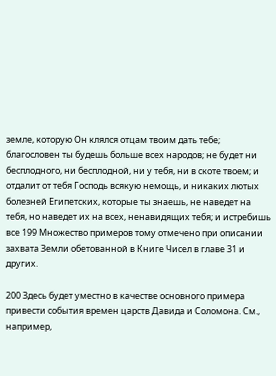земле, которую Он клялся отцам твоим дать тебе; благословен ты будешь больше всех народов; не будет ни бесплодного, ни бесплодной, ни у тебя, ни в скоте твоем; и отдалит от тебя Господь всякую немощь, и никаких лютых болезней Египетских, которые ты знаешь, не наведет на тебя, но наведет их на всех, ненавидящих тебя; и истребишь все 199 Множество примеров тому отмечено при описании захвата Земли обетованной в Книге Чисел в главе 31 и других.

200 Здесь будет уместно в качестве основного примера привести события времен царств Давида и Соломона. См., например,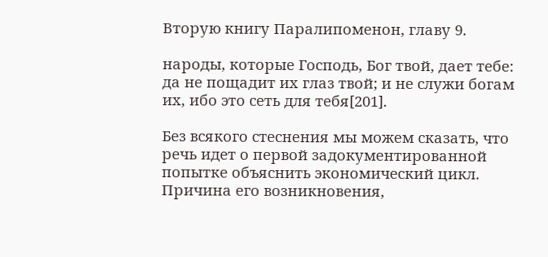Вторую книгу Паралипоменон, главу 9.

народы, которые Господь, Бог твой, дает тебе: да не пощадит их глаз твой; и не служи богам их, ибо это сеть для тебя[201].

Без всякого стеснения мы можем сказать, что речь идет о первой задокументированной попытке объяснить экономический цикл. Причина его возникновения,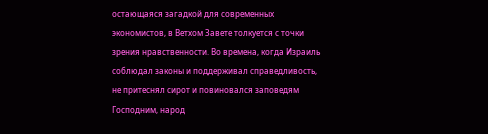остающаяся загадкой для современных экономистов, в Ветхом Завете толкуется с точки зрения нравственности. Во времена, когда Израиль соблюдал законы и поддерживал справедливость, не притеснял сирот и повиновался заповедям Господним, народ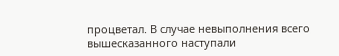процветал. В случае невыполнения всего вышесказанного наступали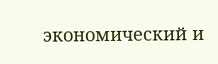экономический и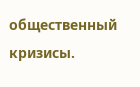общественный кризисы.